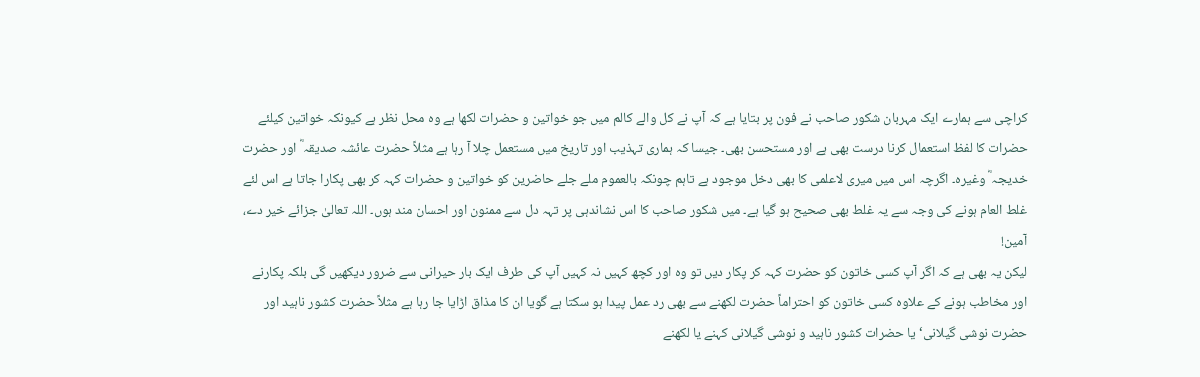کراچی سے ہمارے ایک مہربان شکور صاحب نے فون پر بتایا ہے کہ آپ نے کل والے کالم میں جو خواتین و حضرات لکھا ہے وہ محل نظر ہے کیونکہ خواتین کیلئے حضرات کا لفظ استعمال کرنا درست بھی ہے اور مستحسن بھی۔ جیسا کہ ہماری تہذیب اور تاریخ میں مستعمل چلا آ رہا ہے مثلاً حضرت عائشہ صدیقہ ؓ اور حضرت خدیجہ ؓ وغیرہ۔ اگرچہ اس میں میری لاعلمی کا بھی دخل موجود ہے تاہم چونکہ بالعموم ملے جلے حاضرین کو خواتین و حضرات کہہ کر بھی پکارا جاتا ہے اس لئے غلط العام ہونے کی وجہ سے یہ غلط بھی صحیح ہو گیا ہے۔ میں شکور صاحب کا اس نشاندہی پر تہہ دل سے ممنون اور احسان مند ہوں۔ اللہ تعالیٰ جزائے خیر دے، آمین!
لیکن یہ بھی ہے کہ اگر آپ کسی خاتون کو حضرت کہہ کر پکار دیں تو وہ اور کچھ کہیں نہ کہیں آپ کی طرف ایک بار حیرانی سے ضرور دیکھیں گی بلکہ پکارنے اور مخاطب ہونے کے علاوہ کسی خاتون کو احتراماً حضرت لکھنے سے بھی رد عمل پیدا ہو سکتا ہے گویا ان کا مذاق اڑایا جا رہا ہے مثلاً حضرت کشور ناہید اور حضرت نوشی گیلانی‘ یا حضرات کشور ناہید و نوشی گیلانی کہنے یا لکھنے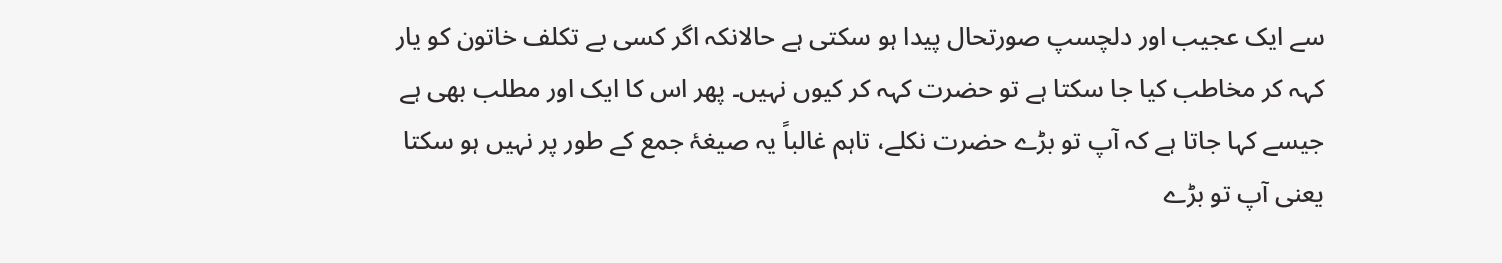سے ایک عجیب اور دلچسپ صورتحال پیدا ہو سکتی ہے حالانکہ اگر کسی بے تکلف خاتون کو یار کہہ کر مخاطب کیا جا سکتا ہے تو حضرت کہہ کر کیوں نہیں۔ پھر اس کا ایک اور مطلب بھی ہے جیسے کہا جاتا ہے کہ آپ تو بڑے حضرت نکلے، تاہم غالباً یہ صیغۂ جمع کے طور پر نہیں ہو سکتا یعنی آپ تو بڑے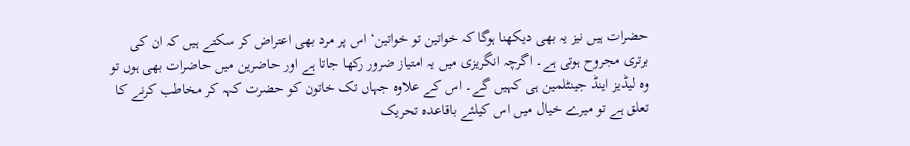حضرات ہیں نیز یہ بھی دیکھنا ہوگا کہ خواتین تو خواتین‘ اس پر مرد بھی اعتراض کر سکتے ہیں کہ ان کی برتری مجروح ہوتی ہے۔ اگرچہ انگریزی میں یہ امتیاز ضرور رکھا جاتا ہے اور حاضرین میں حاضرات بھی ہوں تو وہ لیڈیز اینڈ جینٹلمین ہی کہیں گے۔ اس کے علاوہ جہاں تک خاتون کو حضرت کہہ کر مخاطب کرنے کا تعلق ہے تو میرے خیال میں اس کیلئے باقاعدہ تحریک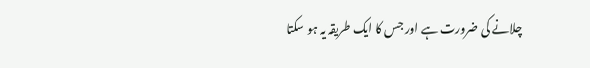چلانے کی ضرورت ہے اور جس کا ایک طریقہ یہ ہو سکتا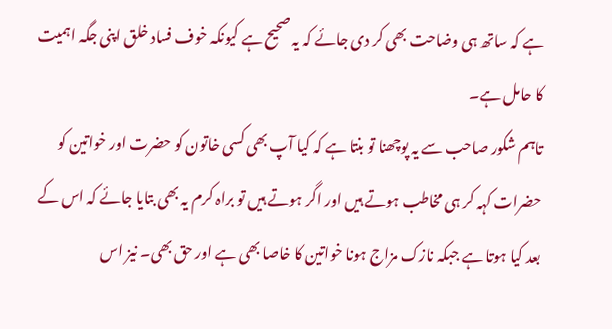ہے کہ ساتھ ہی وضاحت بھی کر دی جائے کہ یہ صحیح ہے کیونکہ خوف فساد خلق اپنی جگہ اہمیت کا حامل ہے۔
تاہم شکور صاحب سے یہ پوچھنا تو بنتا ہے کہ کیا آپ بھی کسی خاتون کو حضرت اور خواتین کو حضرات کہہ کر ہی مخاطب ہوتے ہیں اور اگر ہوتے ہیں تو براہ کرم یہ بھی بتایا جائے کہ اس کے بعد کیا ہوتا ہے جبکہ نازک مزاج ہونا خواتین کا خاصا بھی ہے اور حق بھی۔ نیز اس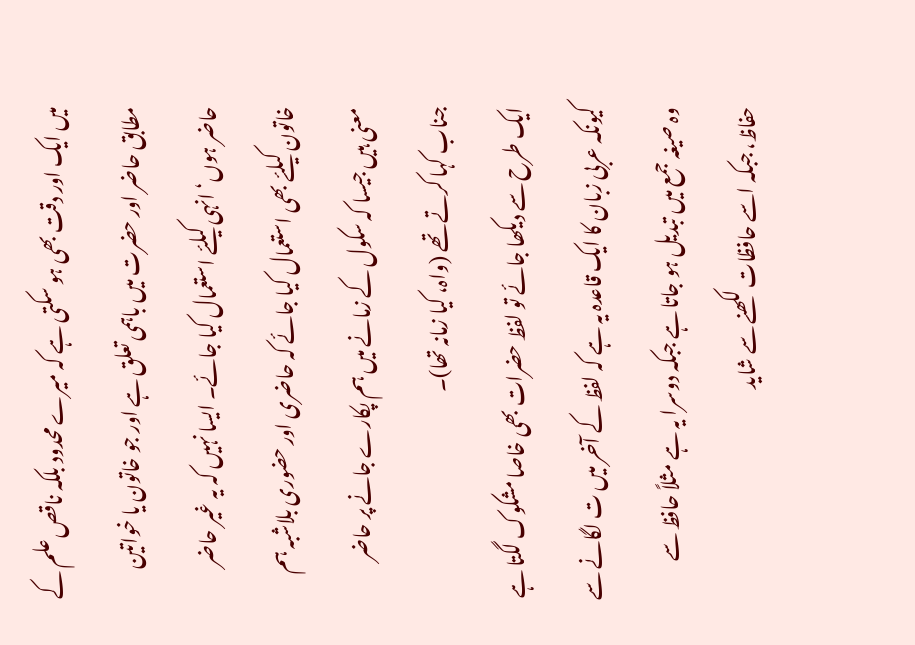میں ایک اور دقت بھی ہو سکتی ہے کہ میرے محدود بلکہ ناقص علم کے مطابق حاضر اور حضرت میں باہمی تعلق ہے اور جو خاتون یا خواتین حاضر ہوں‘ انہی کیلئے استعمال کیا جائے۔ ایسا نہیں کہ یہ غیر حاضر خاتون کیلئے بھی استعمال کیا جائے کہ حاضری اور حضوری بلاشبہ ہم معنی ہیں جیسا کہ سکول کے زمانے میں ہم پکارے جانے پر حاضر جناب کہا کرتے تھے (واہ، کیا زمانہ تھا)۔
ایک طرح سے دیکھا جائے تو لفظ حضرات بھی خاصا مشکوک لگتا ہے کیونکہ عربی زبان کا ایک قاعدہ یہ ہے کہ لفظ کے آخر میں ت لگانے سے وہ صیغہ جمع میں تبدیل ہو جاتا ہے جبکہ دوسرا یہ ہے مثلاً حافظ سے حفاظ، جبکہ اسے حافظات لکھنے سے شاید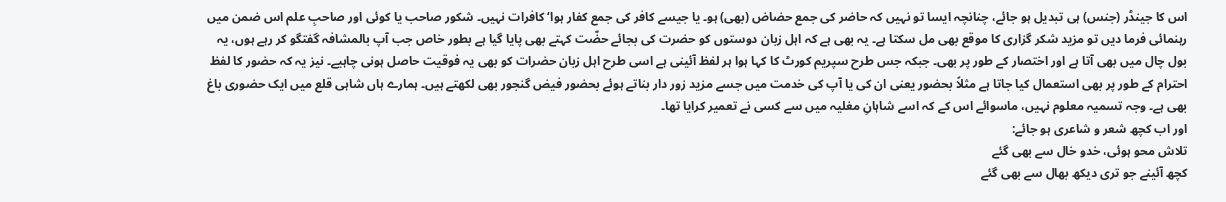اس کا جینڈر (جنس) ہی تبدیل ہو جائے، چنانچہ ایسا تو نہیں کہ حاضر کی جمع حضاض (بھی) ہو۔ یا جیسے کافر کی جمع کفار ہوا‘ کافرات نہیں۔ شکور صاحب یا کوئی اور صاحبِ علم اس ضمن میں رہنمائی فرما دیں تو مزید شکر گزاری کا موقع بھی مل سکتا ہے۔ یہ بھی ہے کہ اہل زبان دوستوں کو حضرت کی بجائے حضّت کہتے بھی پایا گیا ہے بطور خاص جب آپ بالمشافہ گفتگو کر رہے ہوں، یہ بول چال میں بھی آتا ہے اور اختصار کے طور پر بھی۔ جبکہ جس طرح سپریم کورٹ کا کہا ہوا ہر لفظ آئینی ہے اسی طرح اہل زبان حضرات کو بھی یہ فوقیت حاصل ہونی چاہیے۔ نیز یہ کہ حضور کا لفظ احترام کے طور پر بھی استعمال کیا جاتا ہے مثلاً بحضور یعنی ان کی یا آپ کی خدمت میں جسے مزید زور دار بناتے ہوئے بحضور فیض گنجور بھی لکھتے ہیں۔ ہمارے ہاں شاہی قلع میں ایک حضوری باغ بھی ہے۔ وجہ تسمیہ معلوم نہیں، ماسوائے اس کے کہ اسے شاہانِ مغلیہ میں سے کسی نے تعمیر کرایا تھا۔
اور اب کچھ شعر و شاعری ہو جائے:
تلاش محو ہوئی، خدو خال سے بھی گئے
کچھ آئینے جو تری دیکھ بھال سے بھی گئے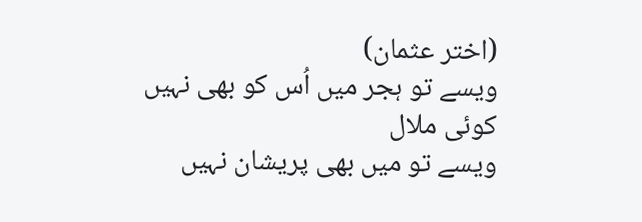(اختر عثمان)
ویسے تو ہجر میں اُس کو بھی نہیں کوئی ملال
ویسے تو میں بھی پریشان نہیں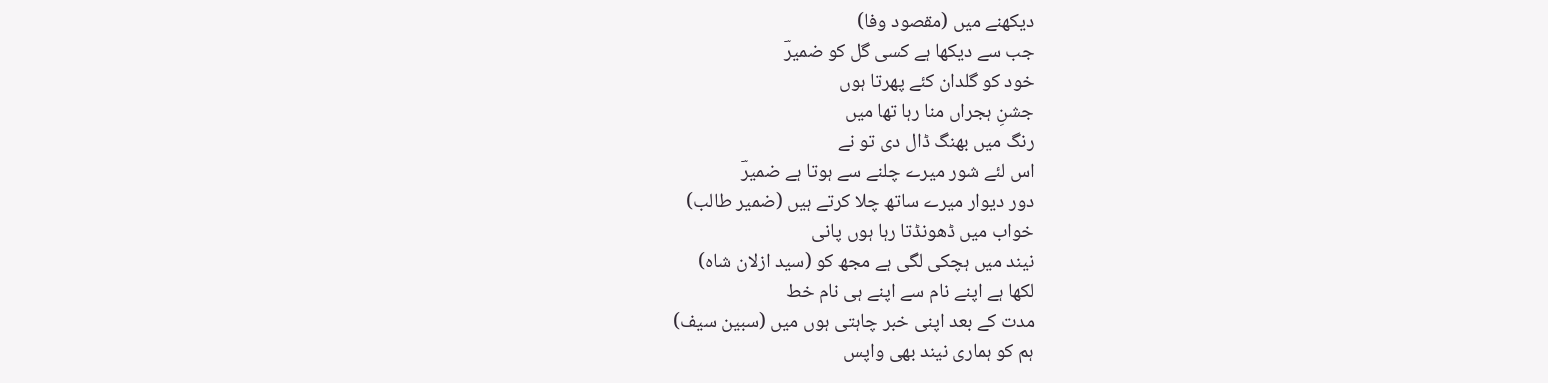دیکھنے میں (مقصود وفا)
جب سے دیکھا ہے کسی گل کو ضمیرؔ
خود کو گلدان کئے پھرتا ہوں
جشنِ ہجراں منا رہا تھا میں
رنگ میں بھنگ ڈال دی تو نے
اس لئے شور میرے چلنے سے ہوتا ہے ضمیرؔ
دور دیوار میرے ساتھ چلا کرتے ہیں (ضمیر طالب)
خواب میں ڈھونڈتا رہا ہوں پانی
نیند میں ہچکی لگی ہے مجھ کو (سید ازلان شاہ)
لکھا ہے اپنے نام سے اپنے ہی نام خط
مدت کے بعد اپنی خبر چاہتی ہوں میں (سبین سیف)
ہم کو ہماری نیند بھی واپس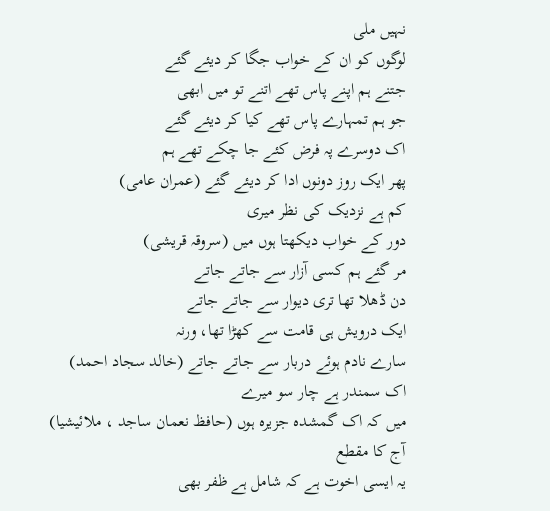نہیں ملی
لوگوں کو ان کے خواب جگا کر دیئے گئے
جتنے ہم اپنے پاس تھے اتنے تو میں ابھی
جو ہم تمہارے پاس تھے کیا کر دیئے گئے
اک دوسرے پہ فرض کئے جا چکے تھے ہم
پھر ایک روز دونوں ادا کر دیئے گئے (عمران عامی)
کم ہے نزدیک کی نظر میری
دور کے خواب دیکھتا ہوں میں (سروقہ قریشی)
مر گئے ہم کسی آزار سے جاتے جاتے
دن ڈھلا تھا تری دیوار سے جاتے جاتے
ایک درویش ہی قامت سے کھڑا تھا، ورنہ
سارے نادم ہوئے دربار سے جاتے جاتے (خالد سجاد احمد)
اک سمندر ہے چار سو میرے
میں کہ اک گمشدہ جزیرہ ہوں (حافظ نعمان ساجد ، ملائیشیا)
آج کا مقطع
یہ ایسی اخوت ہے کہ شامل ہے ظفر بھی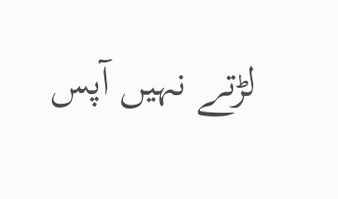لڑتے نہیں آپس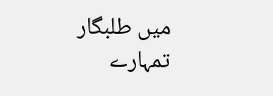میں طلبگار تمہارے